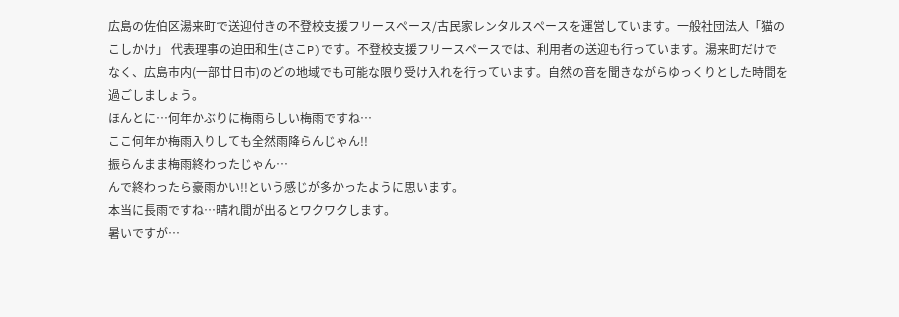広島の佐伯区湯来町で送迎付きの不登校支援フリースペース/古民家レンタルスペースを運営しています。一般社団法人「猫のこしかけ」 代表理事の迫田和生(さこP)です。不登校支援フリースペースでは、利用者の送迎も行っています。湯来町だけでなく、広島市内(一部廿日市)のどの地域でも可能な限り受け入れを行っています。自然の音を聞きながらゆっくりとした時間を過ごしましょう。
ほんとに…何年かぶりに梅雨らしい梅雨ですね…
ここ何年か梅雨入りしても全然雨降らんじゃん!!
振らんまま梅雨終わったじゃん…
んで終わったら豪雨かい!!という感じが多かったように思います。
本当に長雨ですね…晴れ間が出るとワクワクします。
暑いですが…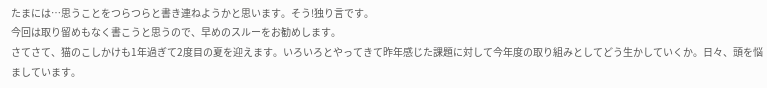たまには…思うことをつらつらと書き連ねようかと思います。そう!独り言です。
今回は取り留めもなく書こうと思うので、早めのスルーをお勧めします。
さてさて、猫のこしかけも1年過ぎて2度目の夏を迎えます。いろいろとやってきて昨年感じた課題に対して今年度の取り組みとしてどう生かしていくか。日々、頭を悩ましています。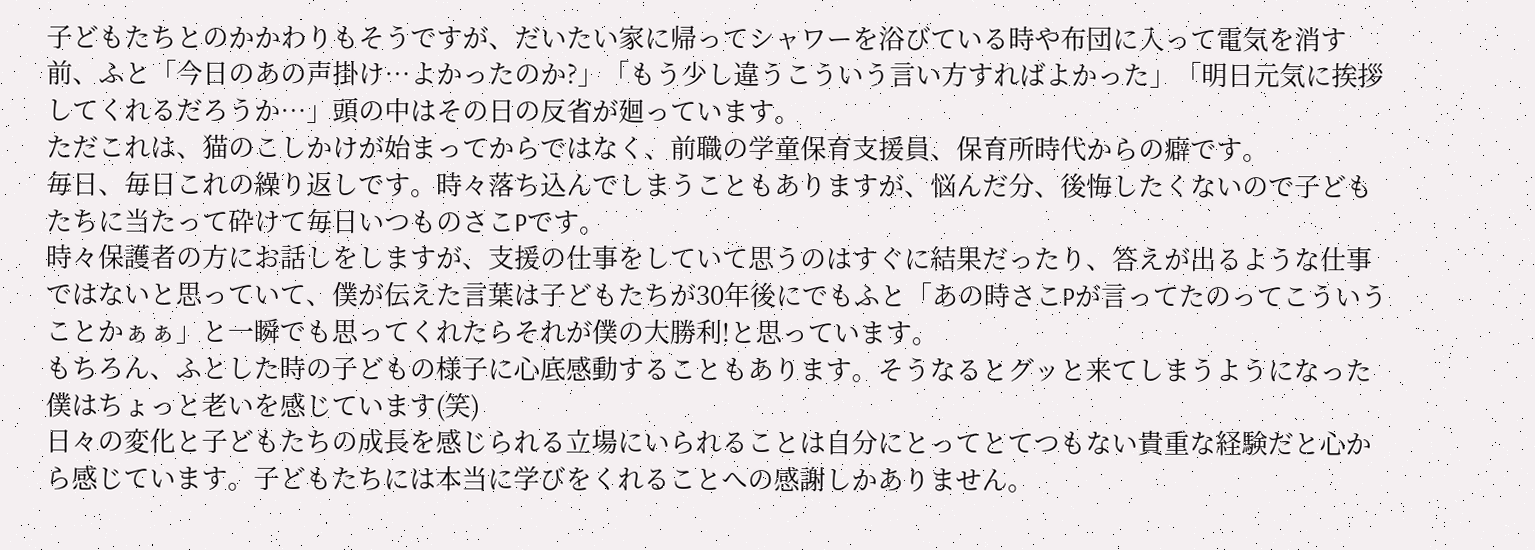子どもたちとのかかわりもそうですが、だいたい家に帰ってシャワーを浴びている時や布団に入って電気を消す前、ふと「今日のあの声掛け…よかったのか?」「もう少し違うこういう言い方すればよかった」「明日元気に挨拶してくれるだろうか…」頭の中はその日の反省が廻っています。
ただこれは、猫のこしかけが始まってからではなく、前職の学童保育支援員、保育所時代からの癖です。
毎日、毎日これの繰り返しです。時々落ち込んでしまうこともありますが、悩んだ分、後悔したくないので子どもたちに当たって砕けて毎日いつものさこPです。
時々保護者の方にお話しをしますが、支援の仕事をしていて思うのはすぐに結果だったり、答えが出るような仕事ではないと思っていて、僕が伝えた言葉は子どもたちが30年後にでもふと「あの時さこPが言ってたのってこういうことかぁぁ」と一瞬でも思ってくれたらそれが僕の大勝利!と思っています。
もちろん、ふとした時の子どもの様子に心底感動することもあります。そうなるとグッと来てしまうようになった僕はちょっと老いを感じています(笑)
日々の変化と子どもたちの成長を感じられる立場にいられることは自分にとってとてつもない貴重な経験だと心から感じています。子どもたちには本当に学びをくれることへの感謝しかありません。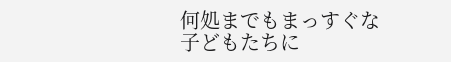何処までもまっすぐな子どもたちに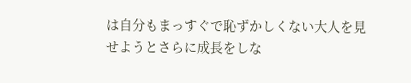は自分もまっすぐで恥ずかしくない大人を見せようとさらに成長をしな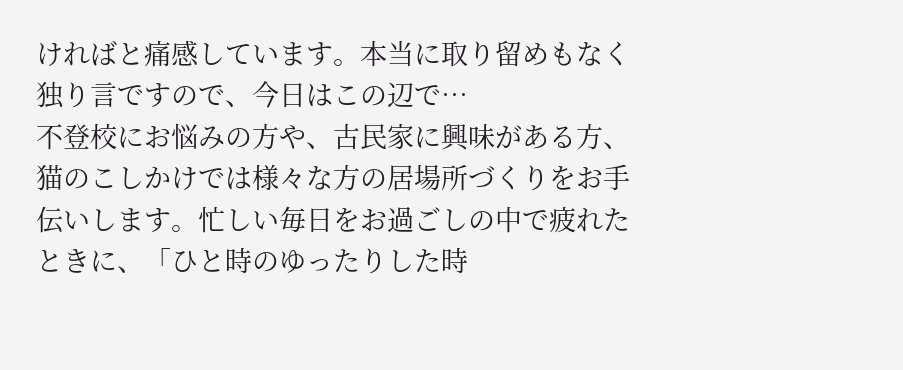ければと痛感しています。本当に取り留めもなく独り言ですので、今日はこの辺で…
不登校にお悩みの方や、古民家に興味がある方、猫のこしかけでは様々な方の居場所づくりをお手伝いします。忙しい毎日をお過ごしの中で疲れたときに、「ひと時のゆったりした時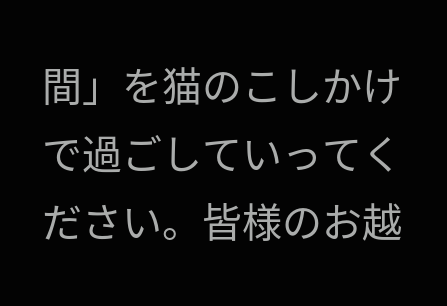間」を猫のこしかけで過ごしていってください。皆様のお越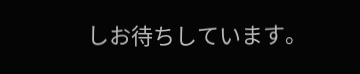しお待ちしています。